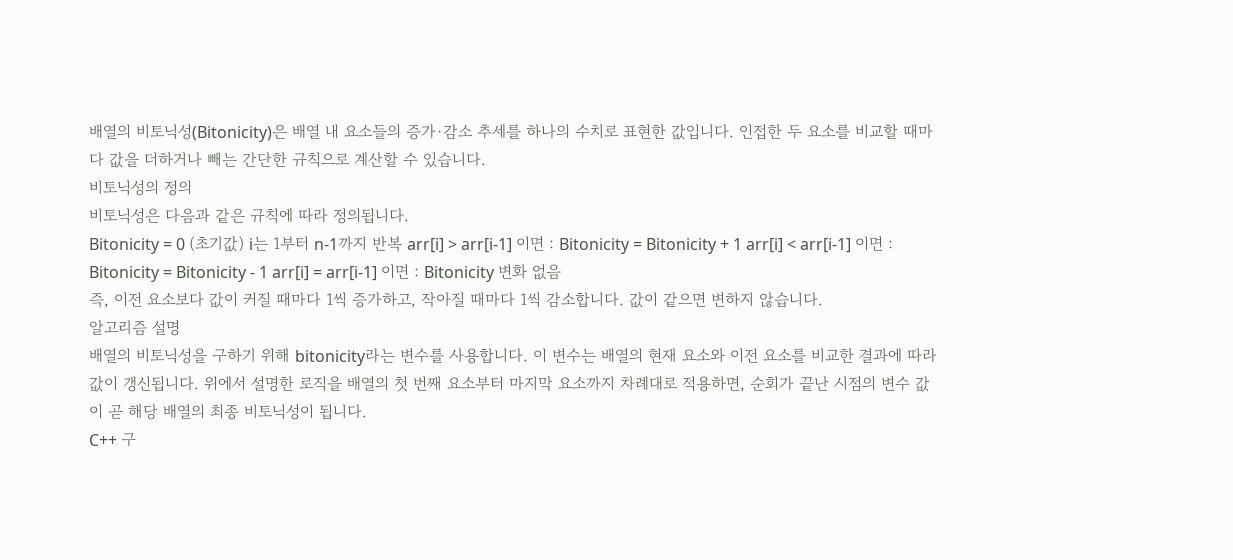배열의 비토닉성(Bitonicity)은 배열 내 요소들의 증가·감소 추세를 하나의 수치로 표현한 값입니다. 인접한 두 요소를 비교할 때마다 값을 더하거나 빼는 간단한 규칙으로 계산할 수 있습니다.
비토닉성의 정의
비토닉성은 다음과 같은 규칙에 따라 정의됩니다.
Bitonicity = 0 (초기값) i는 1부터 n-1까지 반복 arr[i] > arr[i-1] 이면 : Bitonicity = Bitonicity + 1 arr[i] < arr[i-1] 이면 : Bitonicity = Bitonicity - 1 arr[i] = arr[i-1] 이면 : Bitonicity 변화 없음
즉, 이전 요소보다 값이 커질 때마다 1씩 증가하고, 작아질 때마다 1씩 감소합니다. 값이 같으면 변하지 않습니다.
알고리즘 설명
배열의 비토닉성을 구하기 위해 bitonicity라는 변수를 사용합니다. 이 변수는 배열의 현재 요소와 이전 요소를 비교한 결과에 따라 값이 갱신됩니다. 위에서 설명한 로직을 배열의 첫 번째 요소부터 마지막 요소까지 차례대로 적용하면, 순회가 끝난 시점의 변수 값이 곧 해당 배열의 최종 비토닉성이 됩니다.
C++ 구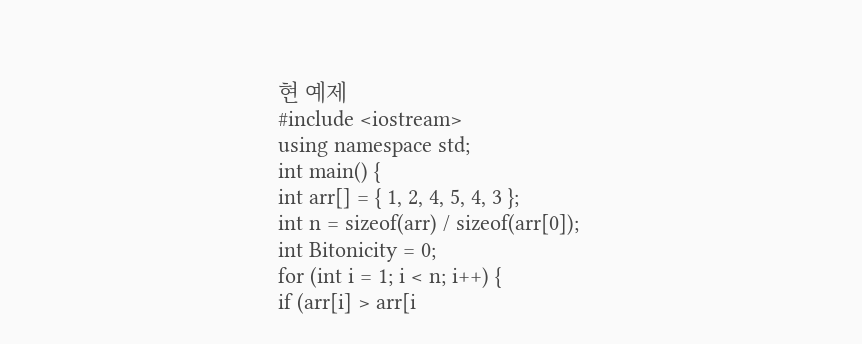현 예제
#include <iostream>
using namespace std;
int main() {
int arr[] = { 1, 2, 4, 5, 4, 3 };
int n = sizeof(arr) / sizeof(arr[0]);
int Bitonicity = 0;
for (int i = 1; i < n; i++) {
if (arr[i] > arr[i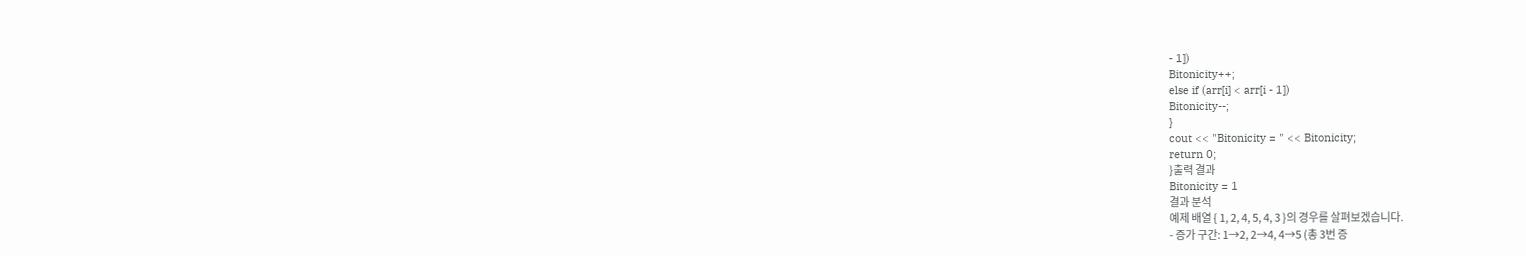- 1])
Bitonicity++;
else if (arr[i] < arr[i - 1])
Bitonicity--;
}
cout << "Bitonicity = " << Bitonicity;
return 0;
}출력 결과
Bitonicity = 1
결과 분석
예제 배열 { 1, 2, 4, 5, 4, 3 }의 경우를 살펴보겠습니다.
- 증가 구간: 1→2, 2→4, 4→5 (총 3번 증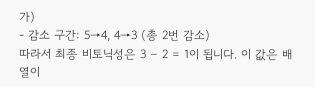가)
- 감소 구간: 5→4, 4→3 (총 2번 감소)
따라서 최종 비토닉성은 3 − 2 = 1이 됩니다. 이 값은 배열이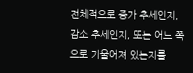전체적으로 증가 추세인지, 감소 추세인지, 또는 어느 쪽으로 기울어져 있는지를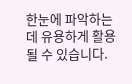한눈에 파악하는 데 유용하게 활용될 수 있습니다.